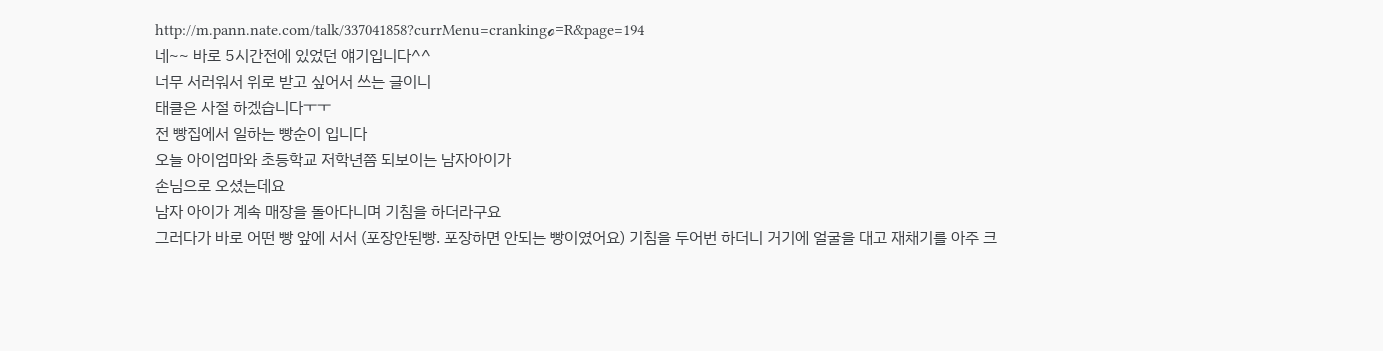http://m.pann.nate.com/talk/337041858?currMenu=crankingℴ=R&page=194
네~~ 바로 5시간전에 있었던 얘기입니다^^
너무 서러워서 위로 받고 싶어서 쓰는 글이니
태클은 사절 하겠습니다ㅜㅜ
전 빵집에서 일하는 빵순이 입니다
오늘 아이엄마와 초등학교 저학년쯤 되보이는 남자아이가
손님으로 오셨는데요
남자 아이가 계속 매장을 돌아다니며 기침을 하더라구요
그러다가 바로 어떤 빵 앞에 서서 (포장안된빵. 포장하면 안되는 빵이였어요) 기침을 두어번 하더니 거기에 얼굴을 대고 재채기를 아주 크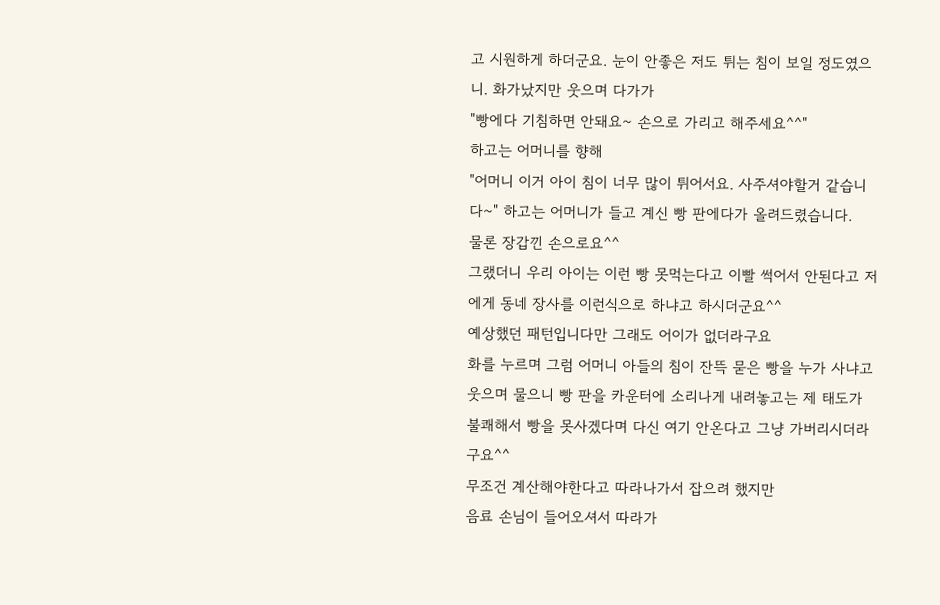고 시원하게 하더군요. 눈이 안좋은 저도 튀는 침이 보일 정도였으니. 화가났지만 웃으며 다가가
"빵에다 기침하면 안돼요~ 손으로 가리고 해주세요^^"
하고는 어머니를 향해
"어머니 이거 아이 침이 너무 많이 튀어서요. 사주셔야할거 같습니다~" 하고는 어머니가 들고 계신 빵 판에다가 올려드렸습니다.
물론 장갑낀 손으로요^^
그랬더니 우리 아이는 이런 빵 못먹는다고 이빨 썩어서 안된다고 저에게 동네 장사를 이런식으로 하냐고 하시더군요^^
예상했던 패턴입니다만 그래도 어이가 없더라구요
화를 누르며 그럼 어머니 아들의 침이 잔뜩 묻은 빵을 누가 사냐고 웃으며 물으니 빵 판을 카운터에 소리나게 내려놓고는 제 태도가 불쾌해서 빵을 못사겠다며 다신 여기 안온다고 그냥 가버리시더라구요^^
무조건 계산해야한다고 따라나가서 잡으려 했지만
음료 손님이 들어오셔서 따라가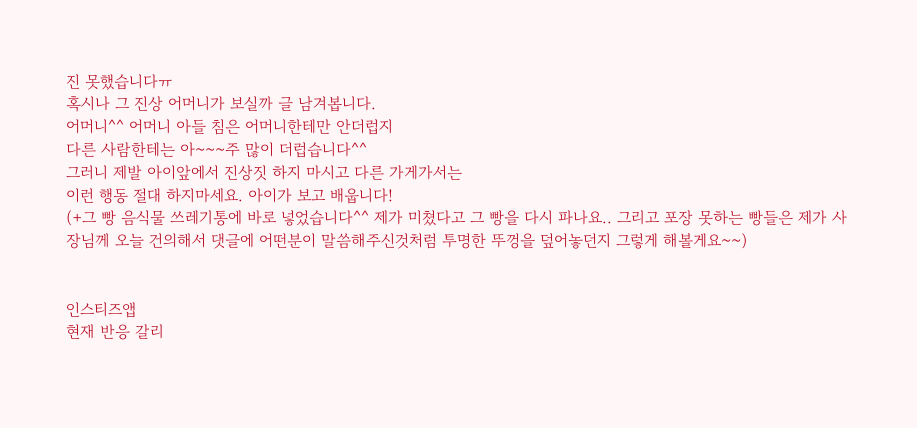진 못했습니다ㅠ
혹시나 그 진상 어머니가 보실까 글 남겨봅니다.
어머니^^ 어머니 아들 침은 어머니한테만 안더럽지
다른 사람한테는 아~~~주 많이 더럽습니다^^
그러니 제발 아이앞에서 진상짓 하지 마시고 다른 가게가서는
이런 행동 절대 하지마세요. 아이가 보고 배웁니다!
(+그 빵 음식물 쓰레기통에 바로 넣었습니다^^ 제가 미쳤다고 그 빵을 다시 파나요.. 그리고 포장 못하는 빵들은 제가 사장님께 오늘 건의해서 댓글에 어떤분이 말씀해주신것처럼 투명한 뚜껑을 덮어놓던지 그렇게 해볼게요~~)


인스티즈앱
현재 반응 갈리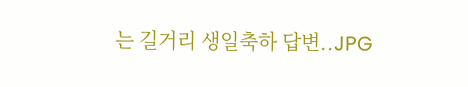는 길거리 생일축하 답변..JPG